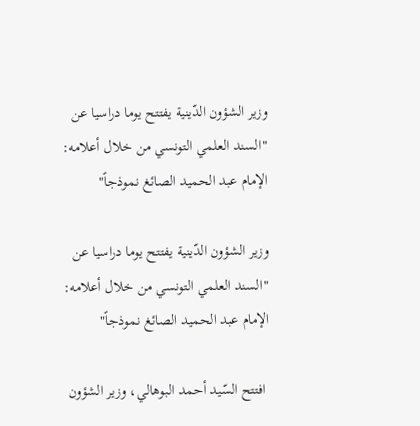وزير الشؤون الدّينية يفتتح يوما دراسيا عن "السند العلمي التونسي من خلال أعلامه: الإمام عبد الحميد الصائغ نموذجاً"

وزير الشؤون الدّينية يفتتح يوما دراسيا عن "السند العلمي التونسي من خلال أعلامه: الإمام عبد الحميد الصائغ نموذجاً"

 افتتح السّيد أحمد البوهالي، وزير الشؤون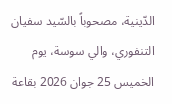الدّينية، مصحوباً بالسّيد سفيان التنفوري، والي سوسة، يوم الخميس 25 جوان 2026 بقاعة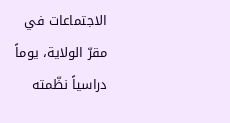الاجتماعات في مقرّ الولاية، يوماً دراسياً نظّمته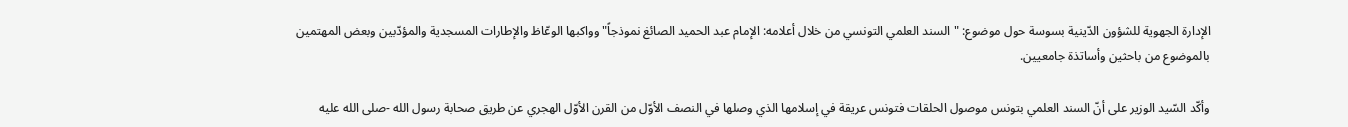الإدارة الجهوية للشؤون الدّينية بسوسة حول موضوع: "السند العلمي التونسي من خلال أعلامه: الإمام عبد الحميد الصائغ نموذجاً" وواكبها الوعّاظ والإطارات المسجدية والمؤدّبين وبعض المهتمين بالموضوع من باحثين وأساتذة جامعيين.

وأكّد السّيد الوزير على أنّ السند العلمي بتونس موصول الحلقات فتونس عريقة في إسلامها الذي وصلها في النصف الأوّل من القرن الأوّل الهجري عن طريق صحابة رسول الله -صلى الله عليه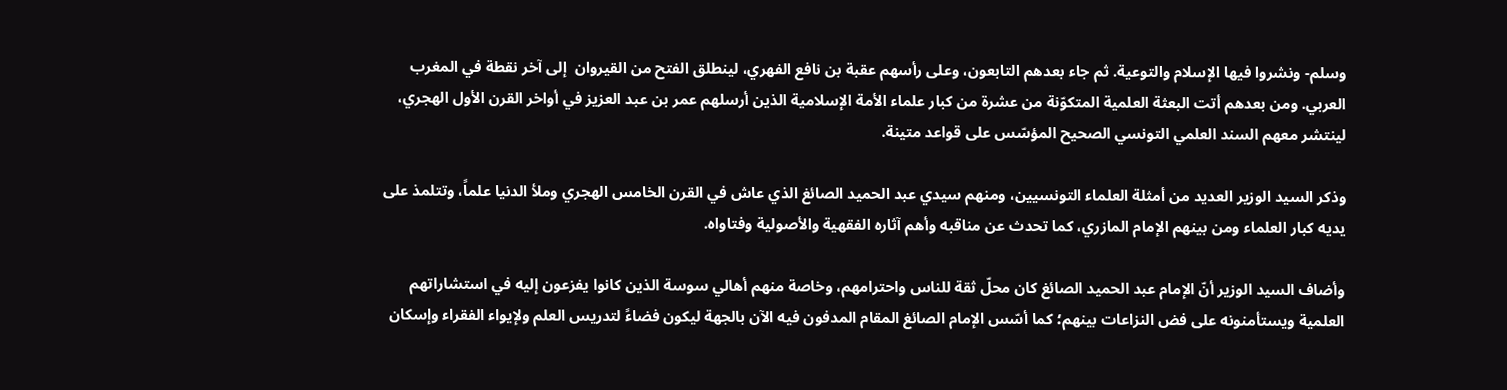وسلم- ونشروا فيها الإسلام والتوعية. ثم جاء بعدهم التابعون، وعلى رأسهم عقبة بن نافع الفهري، لينطلق الفتح من القيروان  إلى آخر نقطة في المغرب العربي. ومن بعدهم أتت البعثة العلمية المتكوّنة من عشرة من كبار علماء الأمة الإسلامية الذين أرسلهم عمر بن عبد العزيز في أواخر القرن الأول الهجري، لينتشر معهم السند العلمي التونسي الصحيح المؤسّس على قواعد متينة.

وذكر السيد الوزير العديد من أمثلة العلماء التونسيين، ومنهم سيدي عبد الحميد الصائغ الذي عاش في القرن الخامس الهجري وملأ الدنيا علماً، وتتلمذ على يديه كبار العلماء ومن بينهم الإمام المازري، كما تحدث عن مناقبه وأهم آثاره الفقهية والأصولية وفتاواه.

وأضاف السيد الوزير أنّ الإمام عبد الحميد الصائغ كان محلّ ثقة للناس واحترامهم، وخاصة منهم أهالي سوسة الذين كانوا يفزعون إليه في استشاراتهم العلمية ويستأمنونه على فض النزاعات بينهم؛ كما أسّس الإمام الصائغ المقام المدفون فيه الآن بالجهة ليكون فضاءً لتدريس العلم ولإيواء الفقراء وإسكان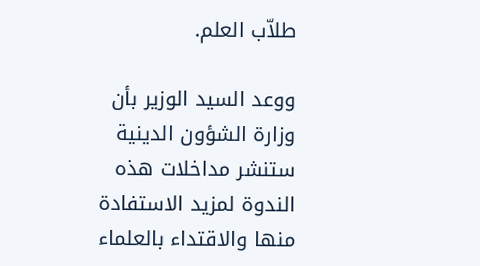طلاّب العلم.

ووعد السيد الوزير بأن وزارة الشؤون الدينية ستنشر مداخلات هذه الندوة لمزيد الاستفادة منها والاقتداء بالعلماء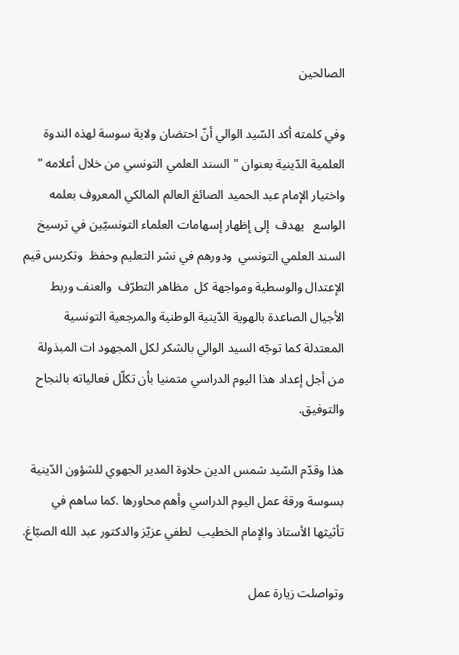الصالحين

وفي كلمته أكد السّيد الوالي أنّ احتضان ولاية سوسة لهذه الندوة العلمية الدّينية بعنوان "السند العلمي التونسي من خلال أعلامه " واختيار الإمام عبد الحميد الصائغ العالم المالكي المعروف بعلمه الواسع   يهدف  إلى إظهار إسهامات العلماء التونسيّين في ترسيخ السند العلمي التونسي  ودورهم في نشر التعليم وحفظ  وتكربس قيم الإعتدال والوسطية ومواجهة كل  مظاهر التطرّف  والعنف وربط الأجيال الصاعدة بالهوية الدّينية الوطنية والمرجعية التونسية المعتدلة كما توجّه السيد الوالي بالشكر لكل المجهود ات المبذولة من أجل إعداد هذا اليوم الدراسي متمنيا بأن تكلّل فعالياته بالنجاح والتوفيق.

هذا وقدّم السّيد شمس الدين حلاوة المدير الجهوي للشؤون الدّينية بسوسة ورقة عمل اليوم الدراسي وأهم محاورها .كما ساهم في تأثيثها الأستاذ والإمام الخطيب  لطفي عزيّز والدكتور عبد الله الصبّاغ.

وتواصلت زيارة عمل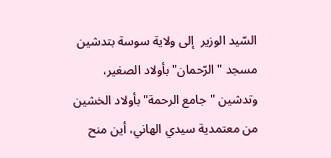السّيد الوزير  إلى ولاية سوسة بتدشين مسجد "الرّحمان" بأولاد الصغير، وتدشين "جامع الرحمة" بأولاد الخشين من معتمدية سيدي الهاني، أين منح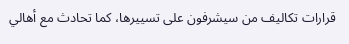قرارات تكاليف من سيشرفون على تسييرها، كما تحادث مع أهالي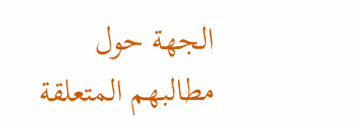الجهة حول مطالبهم المتعلقة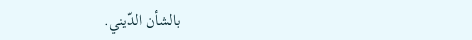بالشأن الدّيني.